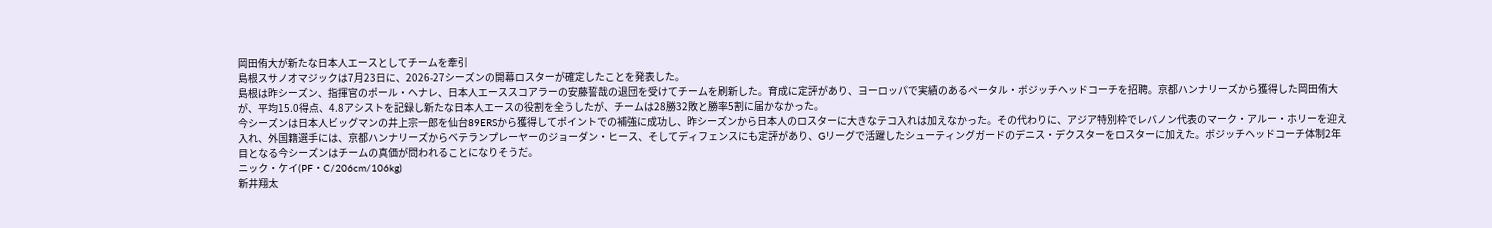岡田侑大が新たな日本人エースとしてチームを牽引
島根スサノオマジックは7月23日に、2026-27シーズンの開幕ロスターが確定したことを発表した。
島根は昨シーズン、指揮官のポール・ヘナレ、日本人エーススコアラーの安藤誓哉の退団を受けてチームを刷新した。育成に定評があり、ヨーロッパで実績のあるペータル・ボジッチヘッドコーチを招聘。京都ハンナリーズから獲得した岡田侑大が、平均15.0得点、4.8アシストを記録し新たな日本人エースの役割を全うしたが、チームは28勝32敗と勝率5割に届かなかった。
今シーズンは日本人ビッグマンの井上宗一郎を仙台89ERSから獲得してポイントでの補強に成功し、昨シーズンから日本人のロスターに大きなテコ入れは加えなかった。その代わりに、アジア特別枠でレバノン代表のマーク・アルー・ホリーを迎え入れ、外国籍選手には、京都ハンナリーズからベテランプレーヤーのジョーダン・ヒース、そしてディフェンスにも定評があり、Gリーグで活躍したシューティングガードのデニス・デクスターをロスターに加えた。ボジッチヘッドコーチ体制2年目となる今シーズンはチームの真価が問われることになりそうだ。
ニック・ケイ(PF・C/206cm/106kg)
新井翔太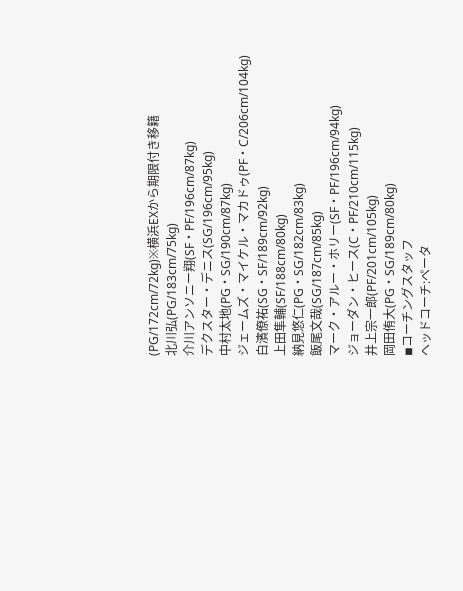(PG/172cm/72kg)※横浜EXから期限付き移籍
北川弘(PG/183cm/75kg)
介川アンソニー翔(SF・PF/196cm/87kg)
デクスター・デニス(SG/196cm/95kg)
中村太地(PG・SG/190cm/87kg)
ジェームズ・マイケル・マカドゥ(PF・C/206cm/104kg)
白濱僚祐(SG・SF/189cm/92kg)
上田隼輔(SF/188cm/80kg)
納見悠仁(PG・SG/182cm/83kg)
飯尾文哉(SG/187cm/85kg)
マーク・アルー・ホリー(SF・PF/196cm/94kg)
ジョーダン・ヒース(C・PF/210cm/115kg)
井上宗一郎(PF/201cm/105kg)
岡田侑大(PG・SG/189cm/80kg)
◾コーチングスタッフ
ヘッドコーチ:ペータ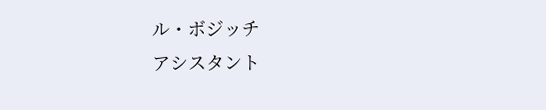ル・ボジッチ
アシスタント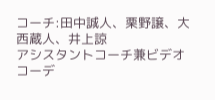コーチ:田中誠人、栗野譲、大西蔵人、井上諒
アシスタントコーチ兼ビデオコーデ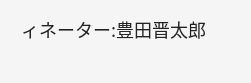ィネーター:豊田晋太郎